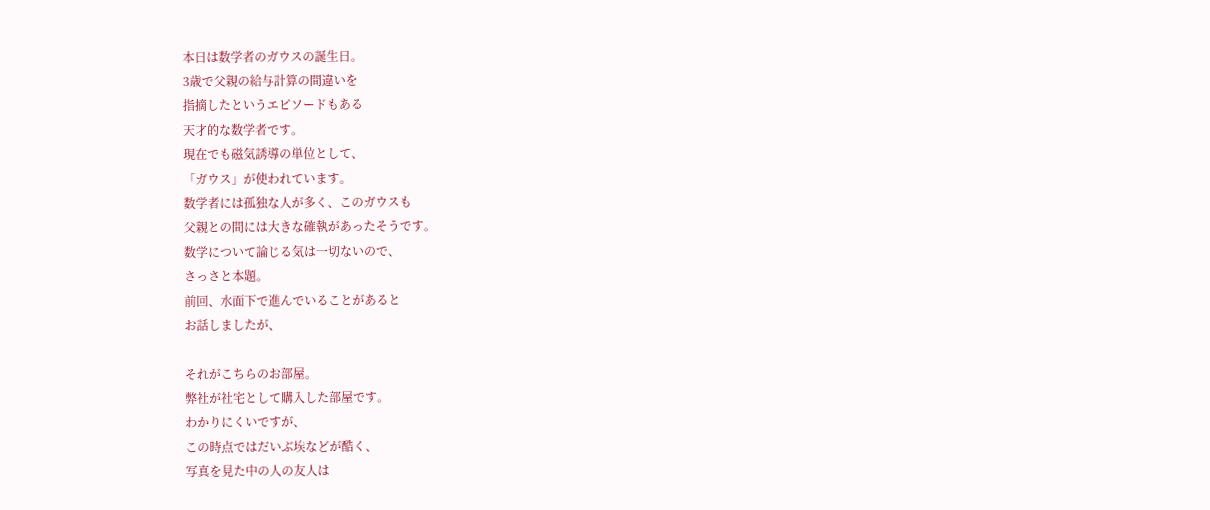本日は数学者のガウスの誕生日。
3歳で父親の給与計算の間違いを
指摘したというエピソードもある
天才的な数学者です。
現在でも磁気誘導の単位として、
「ガウス」が使われています。
数学者には孤独な人が多く、このガウスも
父親との間には大きな確執があったそうです。
数学について論じる気は一切ないので、
さっさと本題。
前回、水面下で進んでいることがあると
お話しましたが、

それがこちらのお部屋。
弊社が社宅として購入した部屋です。
わかりにくいですが、
この時点ではだいぶ埃などが酷く、
写真を見た中の人の友人は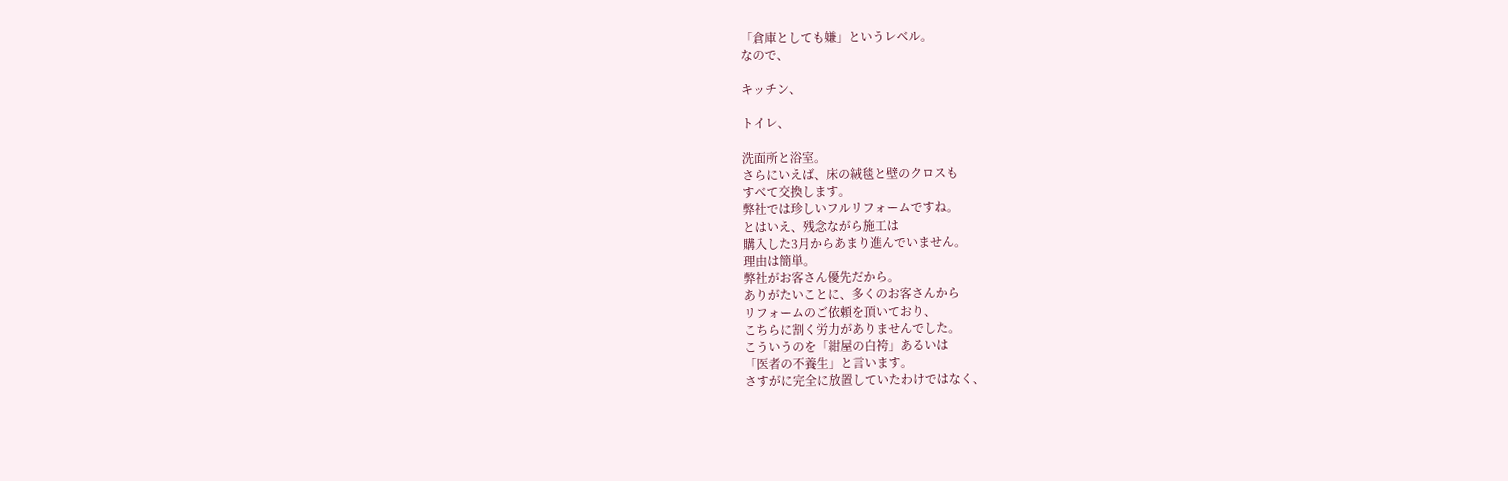「倉庫としても嫌」というレベル。
なので、

キッチン、

トイレ、

洗面所と浴室。
さらにいえば、床の絨毯と壁のクロスも
すべて交換します。
弊社では珍しいフルリフォームですね。
とはいえ、残念ながら施工は
購入した3月からあまり進んでいません。
理由は簡単。
弊社がお客さん優先だから。
ありがたいことに、多くのお客さんから
リフォームのご依頼を頂いており、
こちらに割く労力がありませんでした。
こういうのを「紺屋の白袴」あるいは
「医者の不養生」と言います。
さすがに完全に放置していたわけではなく、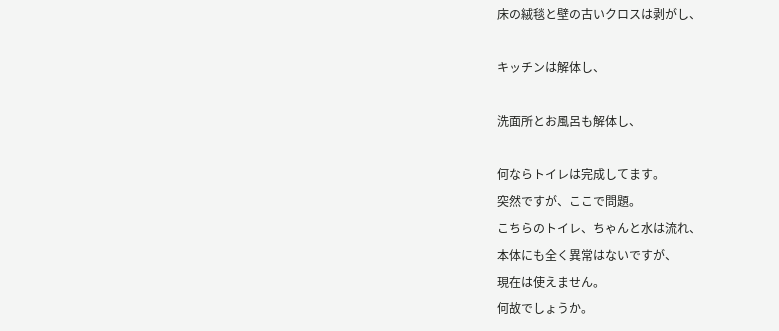床の絨毯と壁の古いクロスは剥がし、

キッチンは解体し、

洗面所とお風呂も解体し、

何ならトイレは完成してます。
突然ですが、ここで問題。
こちらのトイレ、ちゃんと水は流れ、
本体にも全く異常はないですが、
現在は使えません。
何故でしょうか。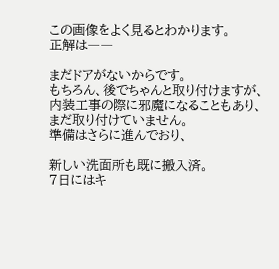この画像をよく見るとわかります。
正解は――

まだドアがないからです。
もちろん、後でちゃんと取り付けますが、
内装工事の際に邪魔になることもあり、
まだ取り付けていません。
準備はさらに進んでおり、

新しい洗面所も既に搬入済。
7日にはキ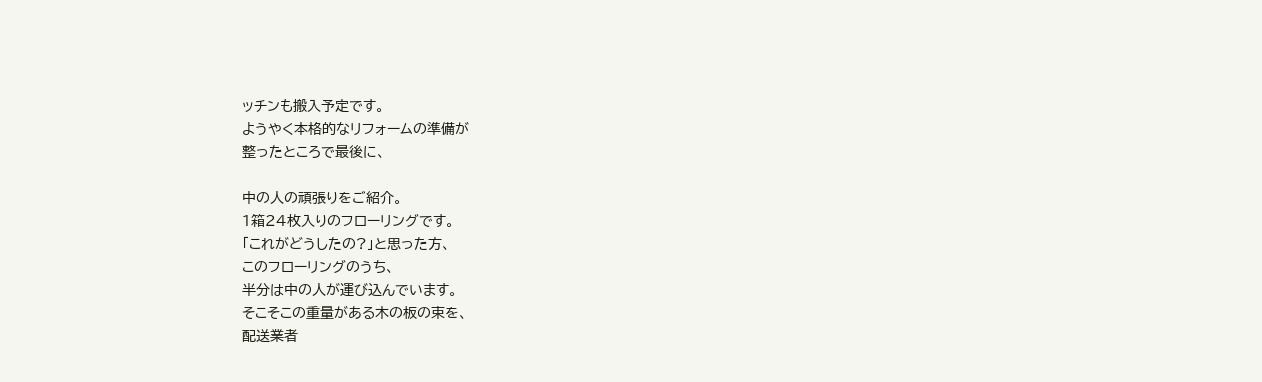ッチンも搬入予定です。
ようやく本格的なリフォームの準備が
整ったところで最後に、

中の人の頑張りをご紹介。
1箱24枚入りのフローリングです。
「これがどうしたの?」と思った方、
このフローリングのうち、
半分は中の人が運び込んでいます。
そこそこの重量がある木の板の束を、
配送業者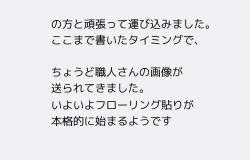の方と頑張って運び込みました。
ここまで書いたタイミングで、

ちょうど職人さんの画像が
送られてきました。
いよいよフローリング貼りが
本格的に始まるようです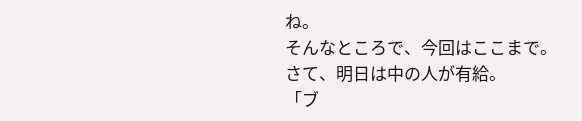ね。
そんなところで、今回はここまで。
さて、明日は中の人が有給。
「ブ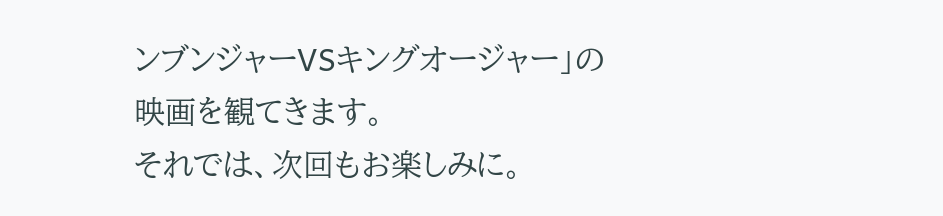ンブンジャーVSキングオージャー」の
映画を観てきます。
それでは、次回もお楽しみに。